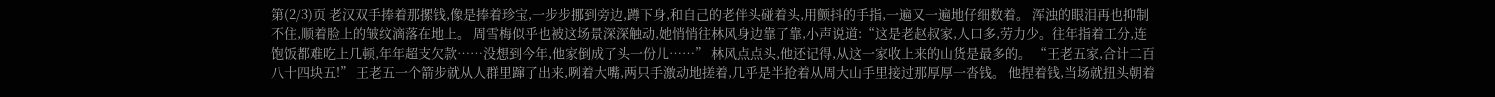第(2/3)页 老汉双手捧着那摞钱,像是捧着珍宝,一步步挪到旁边,蹲下身,和自己的老伴头碰着头,用颤抖的手指,一遍又一遍地仔细数着。 浑浊的眼泪再也抑制不住,顺着脸上的皱纹滴落在地上。 周雪梅似乎也被这场景深深触动,她悄悄往林风身边靠了靠,小声说道:“这是老赵叔家,人口多,劳力少。往年指着工分,连饱饭都难吃上几顿,年年超支欠款……没想到今年,他家倒成了头一份儿……” 林风点点头,他还记得,从这一家收上来的山货是最多的。 “王老五家,合计二百八十四块五!” 王老五一个箭步就从人群里蹿了出来,咧着大嘴,两只手激动地搓着,几乎是半抢着从周大山手里接过那厚厚一沓钱。 他捏着钱,当场就扭头朝着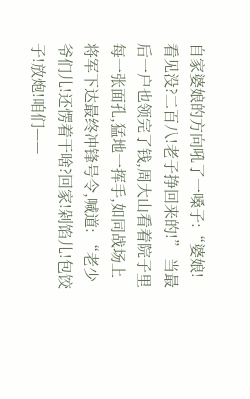自家婆娘的方向吼了一嗓子:“婆娘!看见没?二百八!老子挣回来的!” 当最后一户也领完了钱,周大山看着院子里每一张面孔,猛地一挥手,如同战场上将军下达最终冲锋号令,喊道: “老少爷们儿!还愣着干啥?回家!剁馅儿!包饺子!放炮!咱们——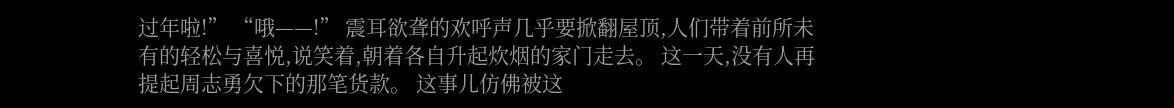过年啦!” “哦——!” 震耳欲聋的欢呼声几乎要掀翻屋顶,人们带着前所未有的轻松与喜悦,说笑着,朝着各自升起炊烟的家门走去。 这一天,没有人再提起周志勇欠下的那笔货款。 这事儿仿佛被这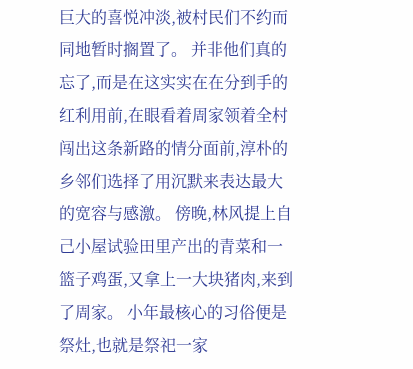巨大的喜悦冲淡,被村民们不约而同地暂时搁置了。 并非他们真的忘了,而是在这实实在在分到手的红利用前,在眼看着周家领着全村闯出这条新路的情分面前,淳朴的乡邻们选择了用沉默来表达最大的宽容与感激。 傍晚,林风提上自己小屋试验田里产出的青菜和一篮子鸡蛋,又拿上一大块猪肉,来到了周家。 小年最核心的习俗便是祭灶,也就是祭祀一家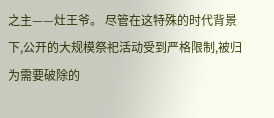之主——灶王爷。 尽管在这特殊的时代背景下,公开的大规模祭祀活动受到严格限制,被归为需要破除的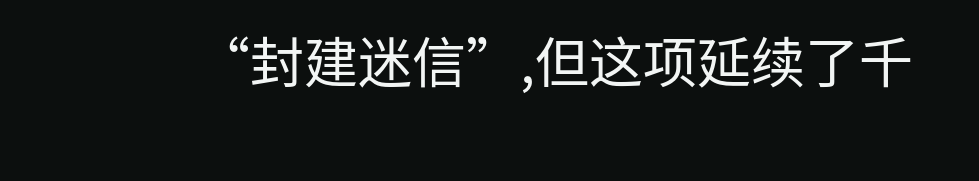“封建迷信”,但这项延续了千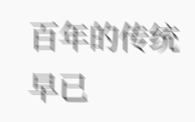百年的传统早已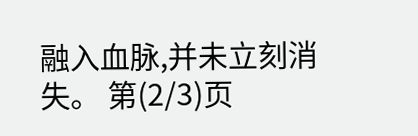融入血脉,并未立刻消失。 第(2/3)页